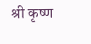श्री कृष्ण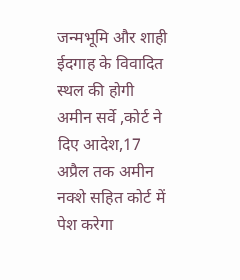जन्मभूमि और शाही ईदगाह के विवादित स्थल की होगी अमीन सर्वे ,कोर्ट ने दिए आदेश,17 अप्रैल तक अमीन नक्शे सहित कोर्ट में पेश करेगा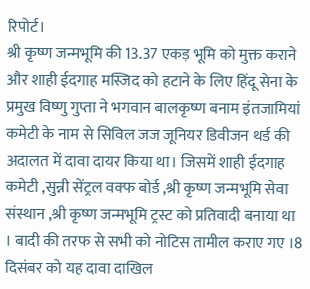रिपोर्ट।
श्री कृष्ण जन्मभूमि की 13.37 एकड़ भूमि को मुक्त कराने और शाही ईदगाह मस्जिद को हटाने के लिए हिंदू सेना के प्रमुख विष्णु गुप्ता ने भगवान बालकृष्ण बनाम इंतजामियां कमेटी के नाम से सिविल जज जूनियर डिवीजन थर्ड की अदालत में दावा दायर किया था। जिसमें शाही ईदगाह कमेटी ,सुन्नी सेंट्रल वक्फ बोर्ड ,श्री कृष्ण जन्मभूमि सेवा संस्थान ,श्री कृष्ण जन्मभूमि ट्रस्ट को प्रतिवादी बनाया था । बादी की तरफ से सभी को नोटिस तामील कराए गए ।8 दिसंबर को यह दावा दाखिल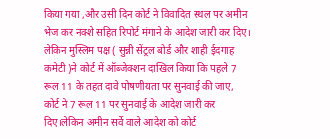किया गया ,और उसी दिन कोर्ट ने विवादित स्थल पर अमीन भेज कर नक्शे सहित रिपोर्ट मंगाने के आदेश जारी कर दिए।
लेकिन मुस्लिम पक्ष ( सुन्नी सेंट्रल बोर्ड और शाही ईदगाह कमेटी )ने कोर्ट में ऑब्जेक्शन दाखिल किया कि पहले 7 रूल 11 के तहत दावे पोषणीयता पर सुनवाई की जाए, कोर्ट ने 7 रूल 11 पर सुनवाई के आदेश जारी कर दिए।लेकिन अमीन सर्वे वाले आदेश को कोर्ट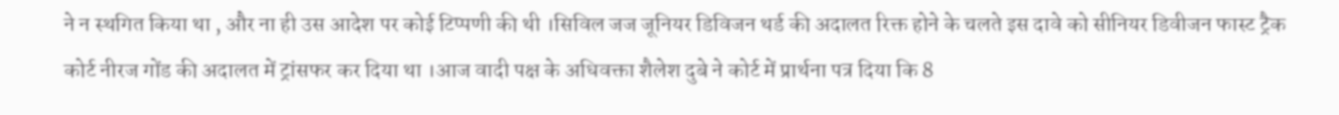ने न स्थगित किया था , और ना ही उस आदेश पर कोई टिप्पणी की थी ।सिविल जज जूनियर डिविजन थर्ड की अदालत रिक्त होने के चलते इस दावे को सीनियर डिवीजन फास्ट ट्रैक कोर्ट नीरज गोंड की अदालत में ट्रांसफर कर दिया था ।आज वादी पक्ष के अधिवक्ता शैलेश दुबे ने कोर्ट में प्रार्थना पत्र दिया कि 8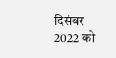दिसंबर 2022 को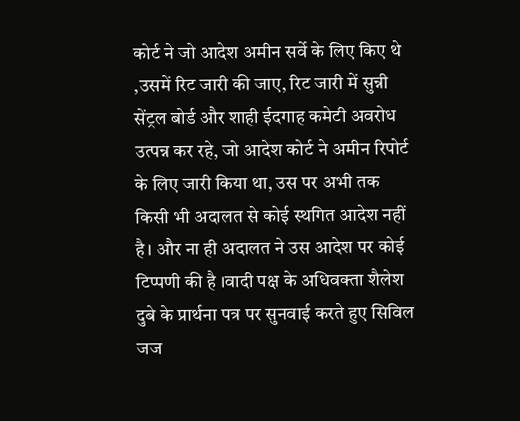कोर्ट ने जो आदेश अमीन सर्वे के लिए किए थे ,उसमें रिट जारी की जाए, रिट जारी में सुन्नी सेंट्रल बोर्ड और शाही ईदगाह कमेटी अवरोध उत्पन्न कर रहे, जो आदेश कोर्ट ने अमीन रिपोर्ट के लिए जारी किया था, उस पर अभी तक किसी भी अदालत से कोई स्थगित आदेश नहीं है। और ना ही अदालत ने उस आदेश पर कोई टिप्पणी की है ।वादी पक्ष के अधिवक्ता शैलेश दुबे के प्रार्थना पत्र पर सुनवाई करते हुए सिविल जज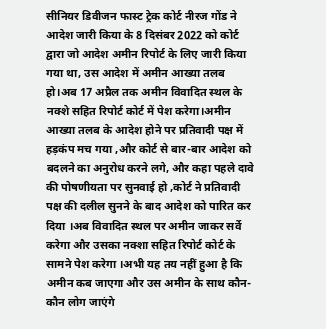सीनियर डिवीजन फास्ट ट्रेक कोर्ट नीरज गोंड ने आदेश जारी किया के 8 दिसंबर 2022 को कोर्ट द्वारा जो आदेश अमीन रिपोर्ट के लिए जारी किया गया था, उस आदेश में अमीन आख्या तलब हो।अब 17 अप्रैल तक अमीन विवादित स्थल के नक्शे सहित रिपोर्ट कोर्ट में पेश करेगा।अमीन आख्या तलब के आदेश होने पर प्रतिवादी पक्ष में हड़कंप मच गया ,और कोर्ट से बार-बार आदेश को बदलने का अनुरोध करने लगे, और कहा पहले दावे की पोषणीयता पर सुनवाई हो ,कोर्ट ने प्रतिवादी पक्ष की दलील सुनने के बाद आदेश को पारित कर दिया ।अब विवादित स्थल पर अमीन जाकर सर्वे करेगा और उसका नक्शा सहित रिपोर्ट कोर्ट के सामने पेश करेगा ।अभी यह तय नहीं हुआ है कि अमीन कब जाएगा और उस अमीन के साथ कौन-कौन लोग जाएंगे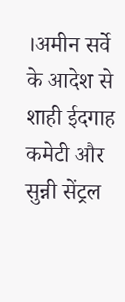।अमीन सर्वे के आदेश से शाही ईदगाह कमेटी और सुन्नी सेंट्रल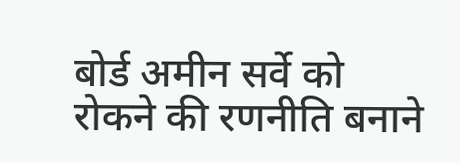बोर्ड अमीन सर्वे को रोकने की रणनीति बनाने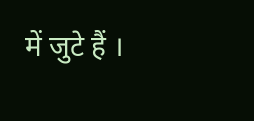में जुटे हैं ।